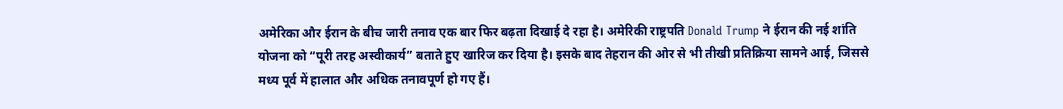अमेरिका और ईरान के बीच जारी तनाव एक बार फिर बढ़ता दिखाई दे रहा है। अमेरिकी राष्ट्रपति Donald Trump ने ईरान की नई शांति योजना को “पूरी तरह अस्वीकार्य” बताते हुए खारिज कर दिया है। इसके बाद तेहरान की ओर से भी तीखी प्रतिक्रिया सामने आई, जिससे मध्य पूर्व में हालात और अधिक तनावपूर्ण हो गए हैं।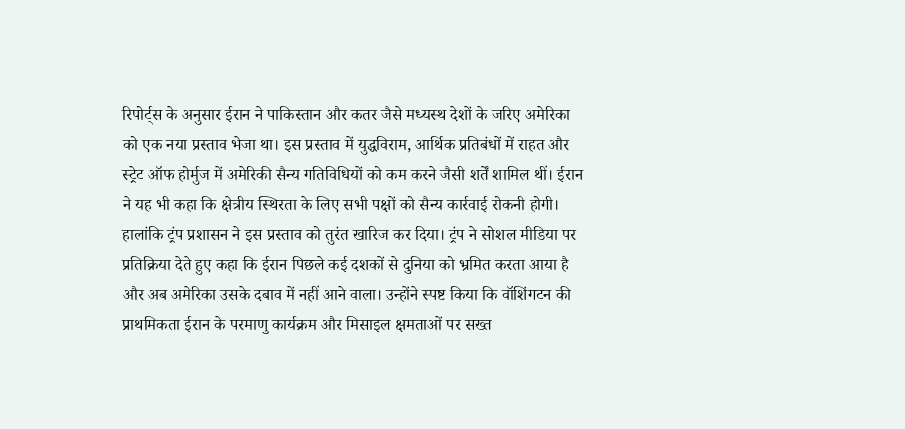रिपोर्ट्स के अनुसार ईरान ने पाकिस्तान और कतर जैसे मध्यस्थ देशों के जरिए अमेरिका को एक नया प्रस्ताव भेजा था। इस प्रस्ताव में युद्धविराम, आर्थिक प्रतिबंधों में राहत और स्ट्रेट ऑफ होर्मुज में अमेरिकी सैन्य गतिविधियों को कम करने जैसी शर्तें शामिल थीं। ईरान ने यह भी कहा कि क्षेत्रीय स्थिरता के लिए सभी पक्षों को सैन्य कार्रवाई रोकनी होगी।
हालांकि ट्रंप प्रशासन ने इस प्रस्ताव को तुरंत खारिज कर दिया। ट्रंप ने सोशल मीडिया पर प्रतिक्रिया देते हुए कहा कि ईरान पिछले कई दशकों से दुनिया को भ्रमित करता आया है और अब अमेरिका उसके दबाव में नहीं आने वाला। उन्होंने स्पष्ट किया कि वॉशिंगटन की प्राथमिकता ईरान के परमाणु कार्यक्रम और मिसाइल क्षमताओं पर सख्त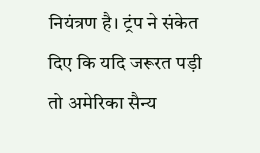नियंत्रण है। ट्रंप ने संकेत दिए कि यदि जरूरत पड़ी तो अमेरिका सैन्य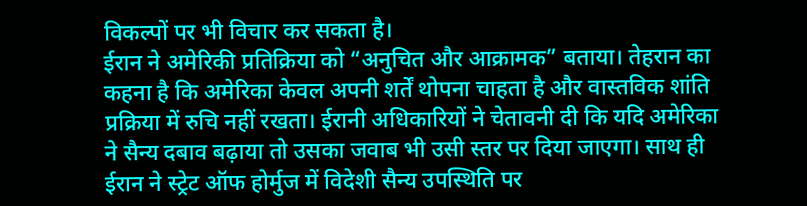विकल्पों पर भी विचार कर सकता है।
ईरान ने अमेरिकी प्रतिक्रिया को “अनुचित और आक्रामक” बताया। तेहरान का कहना है कि अमेरिका केवल अपनी शर्तें थोपना चाहता है और वास्तविक शांति प्रक्रिया में रुचि नहीं रखता। ईरानी अधिकारियों ने चेतावनी दी कि यदि अमेरिका ने सैन्य दबाव बढ़ाया तो उसका जवाब भी उसी स्तर पर दिया जाएगा। साथ ही ईरान ने स्ट्रेट ऑफ होर्मुज में विदेशी सैन्य उपस्थिति पर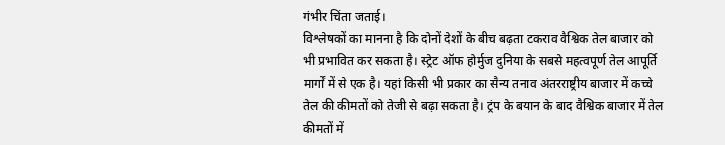गंभीर चिंता जताई।
विश्लेषकों का मानना है कि दोनों देशों के बीच बढ़ता टकराव वैश्विक तेल बाजार को भी प्रभावित कर सकता है। स्ट्रेट ऑफ होर्मुज दुनिया के सबसे महत्वपूर्ण तेल आपूर्ति मार्गों में से एक है। यहां किसी भी प्रकार का सैन्य तनाव अंतरराष्ट्रीय बाजार में कच्चे तेल की कीमतों को तेजी से बढ़ा सकता है। ट्रंप के बयान के बाद वैश्विक बाजार में तेल कीमतों में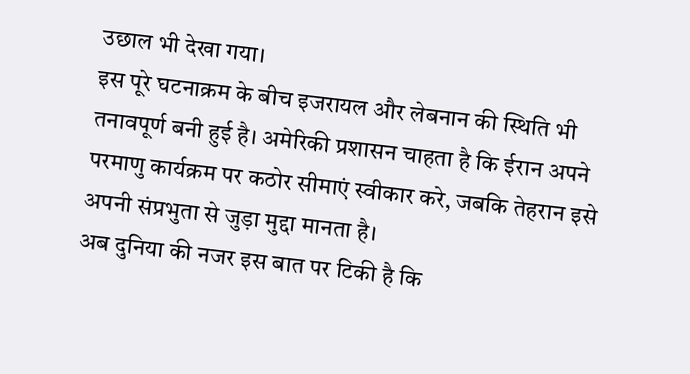उछाल भी देखा गया।
इस पूरे घटनाक्रम के बीच इजरायल और लेबनान की स्थिति भी तनावपूर्ण बनी हुई है। अमेरिकी प्रशासन चाहता है कि ईरान अपने परमाणु कार्यक्रम पर कठोर सीमाएं स्वीकार करे, जबकि तेहरान इसे अपनी संप्रभुता से जुड़ा मुद्दा मानता है।
अब दुनिया की नजर इस बात पर टिकी है कि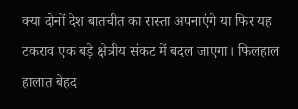क्या दोनों देश बातचीत का रास्ता अपनाएंगे या फिर यह टकराव एक बड़े क्षेत्रीय संकट में बदल जाएगा। फिलहाल हालात बेहद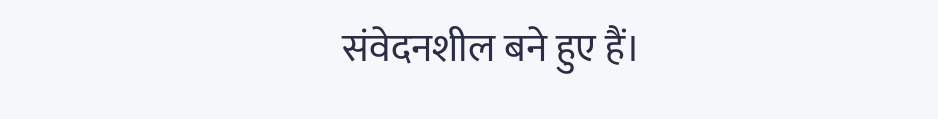संवेदनशील बने हुए हैं।